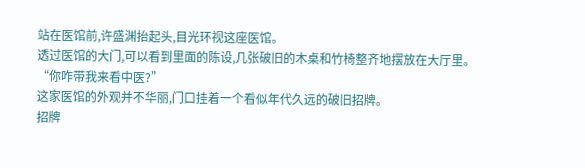站在医馆前,许盛渊抬起头,目光环视这座医馆。
透过医馆的大门,可以看到里面的陈设,几张破旧的木桌和竹椅整齐地摆放在大厅里。
“你咋带我来看中医?”
这家医馆的外观并不华丽,门口挂着一个看似年代久远的破旧招牌。
招牌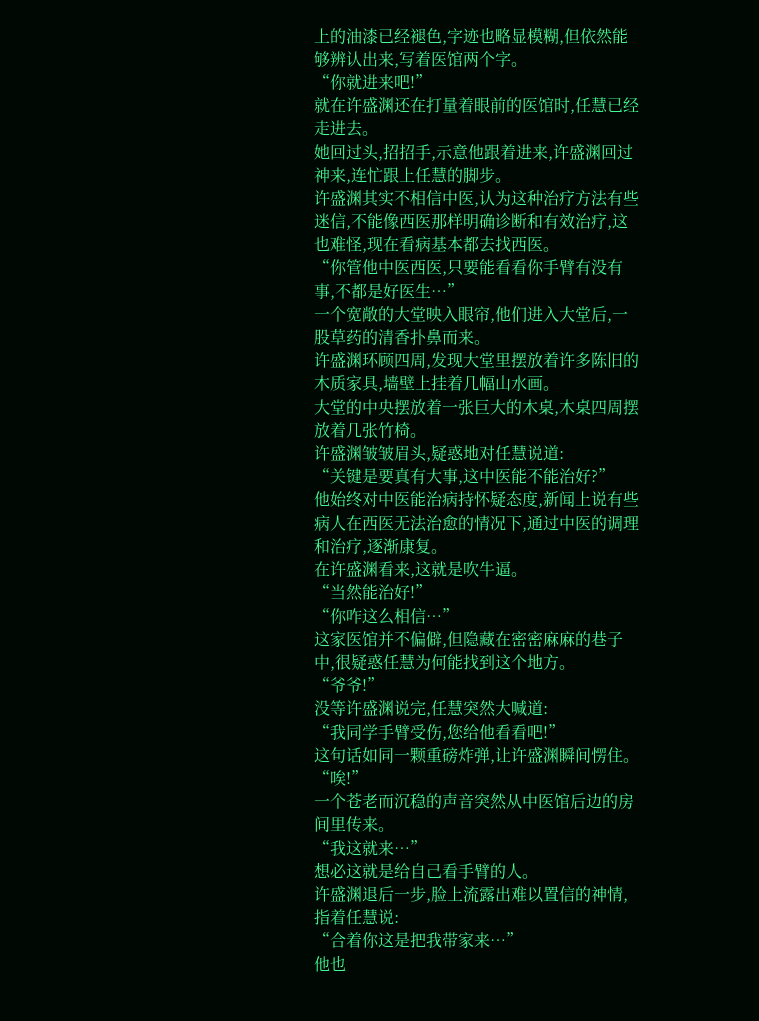上的油漆已经褪色,字迹也略显模糊,但依然能够辨认出来,写着医馆两个字。
“你就进来吧!”
就在许盛渊还在打量着眼前的医馆时,任慧已经走进去。
她回过头,招招手,示意他跟着进来,许盛渊回过神来,连忙跟上任慧的脚步。
许盛渊其实不相信中医,认为这种治疗方法有些迷信,不能像西医那样明确诊断和有效治疗,这也难怪,现在看病基本都去找西医。
“你管他中医西医,只要能看看你手臂有没有事,不都是好医生…”
一个宽敞的大堂映入眼帘,他们进入大堂后,一股草药的清香扑鼻而来。
许盛渊环顾四周,发现大堂里摆放着许多陈旧的木质家具,墙壁上挂着几幅山水画。
大堂的中央摆放着一张巨大的木桌,木桌四周摆放着几张竹椅。
许盛渊皱皱眉头,疑惑地对任慧说道:
“关键是要真有大事,这中医能不能治好?”
他始终对中医能治病持怀疑态度,新闻上说有些病人在西医无法治愈的情况下,通过中医的调理和治疗,逐渐康复。
在许盛渊看来,这就是吹牛逼。
“当然能治好!”
“你咋这么相信…”
这家医馆并不偏僻,但隐藏在密密麻麻的巷子中,很疑惑任慧为何能找到这个地方。
“爷爷!”
没等许盛渊说完,任慧突然大喊道:
“我同学手臂受伤,您给他看看吧!”
这句话如同一颗重磅炸弹,让许盛渊瞬间愣住。
“唉!”
一个苍老而沉稳的声音突然从中医馆后边的房间里传来。
“我这就来…”
想必这就是给自己看手臂的人。
许盛渊退后一步,脸上流露出难以置信的神情,指着任慧说:
“合着你这是把我带家来…”
他也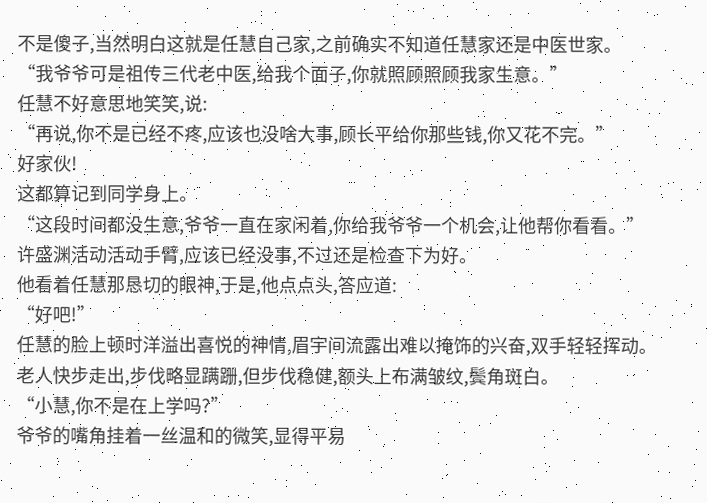不是傻子,当然明白这就是任慧自己家,之前确实不知道任慧家还是中医世家。
“我爷爷可是祖传三代老中医,给我个面子,你就照顾照顾我家生意。”
任慧不好意思地笑笑,说:
“再说,你不是已经不疼,应该也没啥大事,顾长平给你那些钱,你又花不完。”
好家伙!
这都算记到同学身上。
“这段时间都没生意,爷爷一直在家闲着,你给我爷爷一个机会,让他帮你看看。”
许盛渊活动活动手臂,应该已经没事,不过还是检查下为好。
他看着任慧那恳切的眼神,于是,他点点头,答应道:
“好吧!”
任慧的脸上顿时洋溢出喜悦的神情,眉宇间流露出难以掩饰的兴奋,双手轻轻挥动。
老人快步走出,步伐略显蹒跚,但步伐稳健,额头上布满皱纹,鬓角斑白。
“小慧,你不是在上学吗?”
爷爷的嘴角挂着一丝温和的微笑,显得平易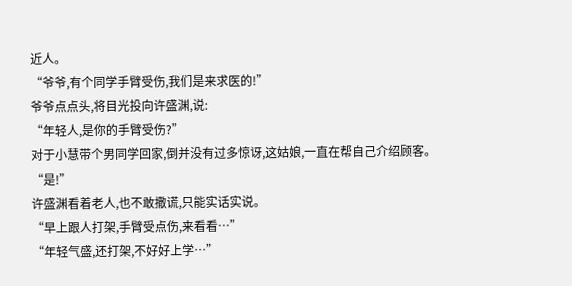近人。
“爷爷,有个同学手臂受伤,我们是来求医的!”
爷爷点点头,将目光投向许盛渊,说:
“年轻人,是你的手臂受伤?”
对于小慧带个男同学回家,倒并没有过多惊讶,这姑娘,一直在帮自己介绍顾客。
“是!”
许盛渊看着老人,也不敢撒谎,只能实话实说。
“早上跟人打架,手臂受点伤,来看看…”
“年轻气盛,还打架,不好好上学…”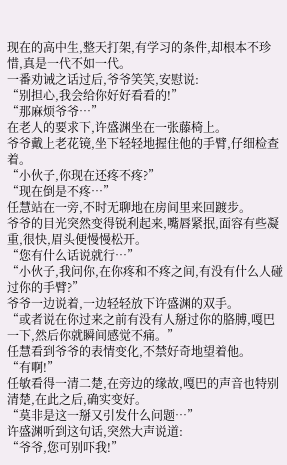现在的高中生,整天打架,有学习的条件,却根本不珍惜,真是一代不如一代。
一番劝诫之话过后,爷爷笑笑,安慰说:
“别担心,我会给你好好看看的!”
“那麻烦爷爷…”
在老人的要求下,许盛渊坐在一张藤椅上。
爷爷戴上老花镜,坐下轻轻地握住他的手臂,仔细检查着。
“小伙子,你现在还疼不疼?”
“现在倒是不疼…”
任慧站在一旁,不时无聊地在房间里来回踱步。
爷爷的目光突然变得锐利起来,嘴唇紧抿,面容有些凝重,很快,眉头便慢慢松开。
“您有什么话说就行…”
“小伙子,我问你,在你疼和不疼之间,有没有什么人碰过你的手臂?”
爷爷一边说着,一边轻轻放下许盛渊的双手。
“或者说在你过来之前有没有人掰过你的胳膊,嘎巴一下,然后你就瞬间感觉不痛。”
任慧看到爷爷的表情变化,不禁好奇地望着他。
“有啊!”
任敏看得一清二楚,在旁边的缘故,嘎巴的声音也特别清楚,在此之后,确实变好。
“莫非是这一掰又引发什么问题…”
许盛渊听到这句话,突然大声说道:
“爷爷,您可别吓我!”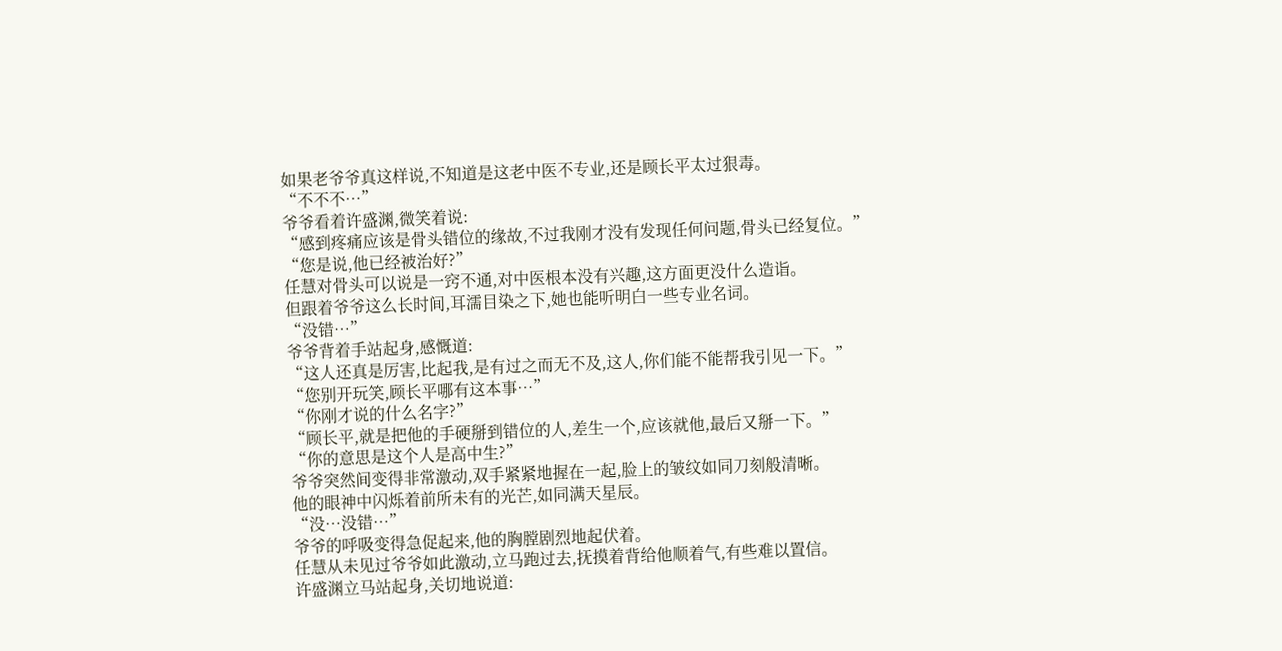如果老爷爷真这样说,不知道是这老中医不专业,还是顾长平太过狠毒。
“不不不…”
爷爷看着许盛渊,微笑着说:
“感到疼痛应该是骨头错位的缘故,不过我刚才没有发现任何问题,骨头已经复位。”
“您是说,他已经被治好?”
任慧对骨头可以说是一窍不通,对中医根本没有兴趣,这方面更没什么造诣。
但跟着爷爷这么长时间,耳濡目染之下,她也能听明白一些专业名词。
“没错…”
爷爷背着手站起身,感慨道:
“这人还真是厉害,比起我,是有过之而无不及,这人,你们能不能帮我引见一下。”
“您别开玩笑,顾长平哪有这本事…”
“你刚才说的什么名字?”
“顾长平,就是把他的手硬掰到错位的人,差生一个,应该就他,最后又掰一下。”
“你的意思是这个人是高中生?”
爷爷突然间变得非常激动,双手紧紧地握在一起,脸上的皱纹如同刀刻般清晰。
他的眼神中闪烁着前所未有的光芒,如同满天星辰。
“没…没错…”
爷爷的呼吸变得急促起来,他的胸膛剧烈地起伏着。
任慧从未见过爷爷如此激动,立马跑过去,抚摸着背给他顺着气,有些难以置信。
许盛渊立马站起身,关切地说道: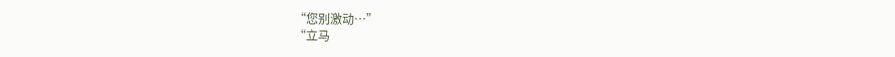“您别激动…”
“立马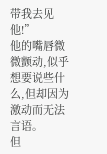带我去见他!”
他的嘴唇微微颤动,似乎想要说些什么,但却因为激动而无法言语。
但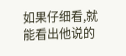如果仔细看,就能看出他说的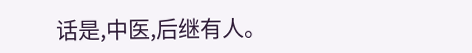话是,中医,后继有人。